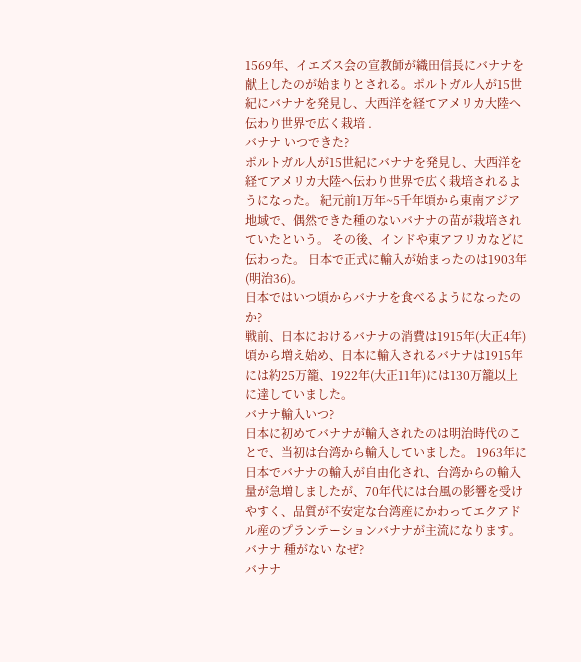1569年、イエズス会の宣教師が織田信長にバナナを献上したのが始まりとされる。ポルトガル人が15世紀にバナナを発見し、大西洋を経てアメリカ大陸へ伝わり世界で広く栽培 .
バナナ いつできた?
ポルトガル人が15世紀にバナナを発見し、大西洋を経てアメリカ大陸へ伝わり世界で広く栽培されるようになった。 紀元前1万年~5千年頃から東南アジア地域で、偶然できた種のないバナナの苗が栽培されていたという。 その後、インドや東アフリカなどに伝わった。 日本で正式に輸入が始まったのは1903年(明治36)。
日本ではいつ頃からバナナを食べるようになったのか?
戦前、日本におけるバナナの消費は1915年(大正4年)頃から増え始め、日本に輸入されるバナナは1915年には約25万籠、1922年(大正11年)には130万籠以上に達していました。
バナナ輸入いつ?
日本に初めてバナナが輸入されたのは明治時代のことで、当初は台湾から輸入していました。 1963年に日本でバナナの輸入が自由化され、台湾からの輸入量が急増しましたが、70年代には台風の影響を受けやすく、品質が不安定な台湾産にかわってエクアドル産のプランテーションバナナが主流になります。
バナナ 種がない なぜ?
バナナ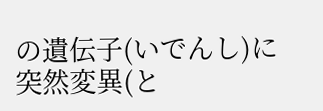の遺伝子(いでんし)に突然変異(と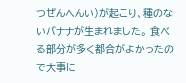つぜんへんい)が起こり、種のないバナナが生まれました。 食べる部分が多く都合がよかったので大事に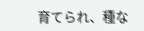育てられ、種な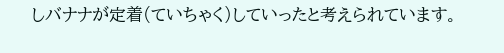しバナナが定着(ていちゃく)していったと考えられています。